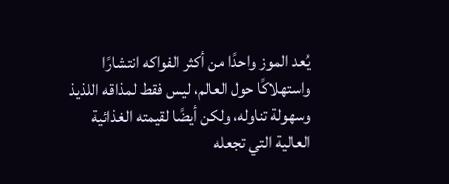يُعد الموز واحدًا من أكثر الفواكه انتشارًا واستهلاكًا حول العالم، ليس فقط لمذاقه اللذيذ وسهولة تناوله، ولكن أيضًا لقيمته الغذائية العالية التي تجعله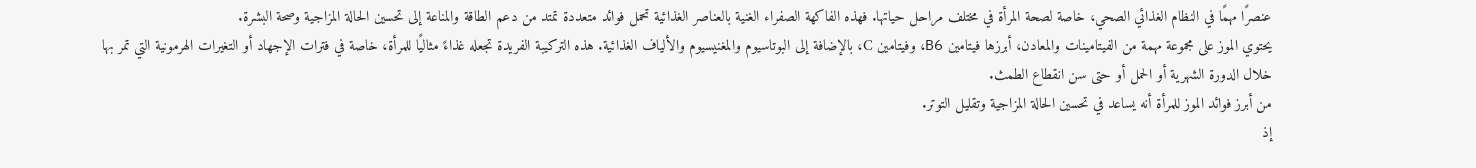عنصرًا مهمًا في النظام الغذائي الصحي، خاصة لصحة المرأة في مختلف مراحل حياتها. فهذه الفاكهة الصفراء الغنية بالعناصر الغذائية تحمل فوائد متعددة تمتد من دعم الطاقة والمناعة إلى تحسين الحالة المزاجية وصحة البشرة.
يحتوي الموز على مجموعة مهمة من الفيتامينات والمعادن، أبرزها فيتامين B6، وفيتامين C، بالإضافة إلى البوتاسيوم والمغنيسيوم والألياف الغذائية. هذه التركيبة الفريدة تجعله غذاءً مثاليًا للمرأة، خاصة في فترات الإجهاد أو التغيرات الهرمونية التي تمر بها خلال الدورة الشهرية أو الحمل أو حتى سن انقطاع الطمث.
من أبرز فوائد الموز للمرأة أنه يساعد في تحسين الحالة المزاجية وتقليل التوتر.
إذ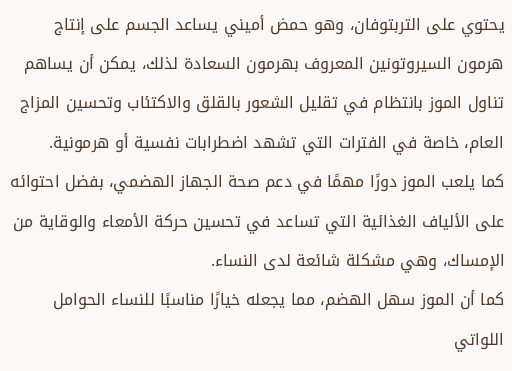يحتوي على التربتوفان، وهو حمض أميني يساعد الجسم على إنتاج هرمون السيروتونين المعروف بهرمون السعادة لذلك، يمكن أن يساهم تناول الموز بانتظام في تقليل الشعور بالقلق والاكتئاب وتحسين المزاج العام، خاصة في الفترات التي تشهد اضطرابات نفسية أو هرمونية.
كما يلعب الموز دورًا مهمًا في دعم صحة الجهاز الهضمي، بفضل احتوائه على الألياف الغذائية التي تساعد في تحسين حركة الأمعاء والوقاية من الإمساك، وهي مشكلة شائعة لدى النساء.
كما أن الموز سهل الهضم، مما يجعله خيارًا مناسبًا للنساء الحوامل اللواتي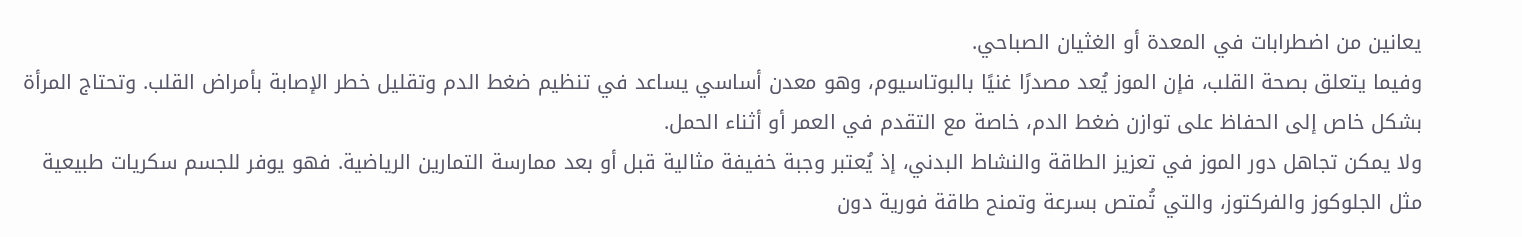يعانين من اضطرابات في المعدة أو الغثيان الصباحي.
وفيما يتعلق بصحة القلب، فإن الموز يُعد مصدرًا غنيًا بالبوتاسيوم، وهو معدن أساسي يساعد في تنظيم ضغط الدم وتقليل خطر الإصابة بأمراض القلب. وتحتاج المرأة بشكل خاص إلى الحفاظ على توازن ضغط الدم، خاصة مع التقدم في العمر أو أثناء الحمل.
ولا يمكن تجاهل دور الموز في تعزيز الطاقة والنشاط البدني، إذ يُعتبر وجبة خفيفة مثالية قبل أو بعد ممارسة التمارين الرياضية. فهو يوفر للجسم سكريات طبيعية مثل الجلوكوز والفركتوز، والتي تُمتص بسرعة وتمنح طاقة فورية دون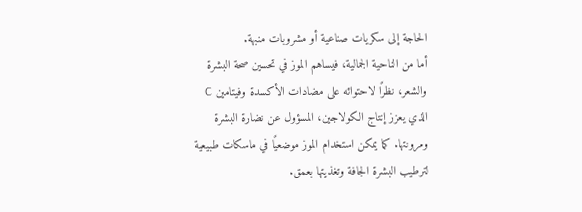الحاجة إلى سكريات صناعية أو مشروبات منبهة.
أما من الناحية الجمالية، فيساهم الموز في تحسين صحة البشرة والشعر، نظرًا لاحتوائه على مضادات الأكسدة وفيتامين C الذي يعزز إنتاج الكولاجين، المسؤول عن نضارة البشرة ومرونتها. كما يمكن استخدام الموز موضعيًا في ماسكات طبيعية لترطيب البشرة الجافة وتغذيتها بعمق.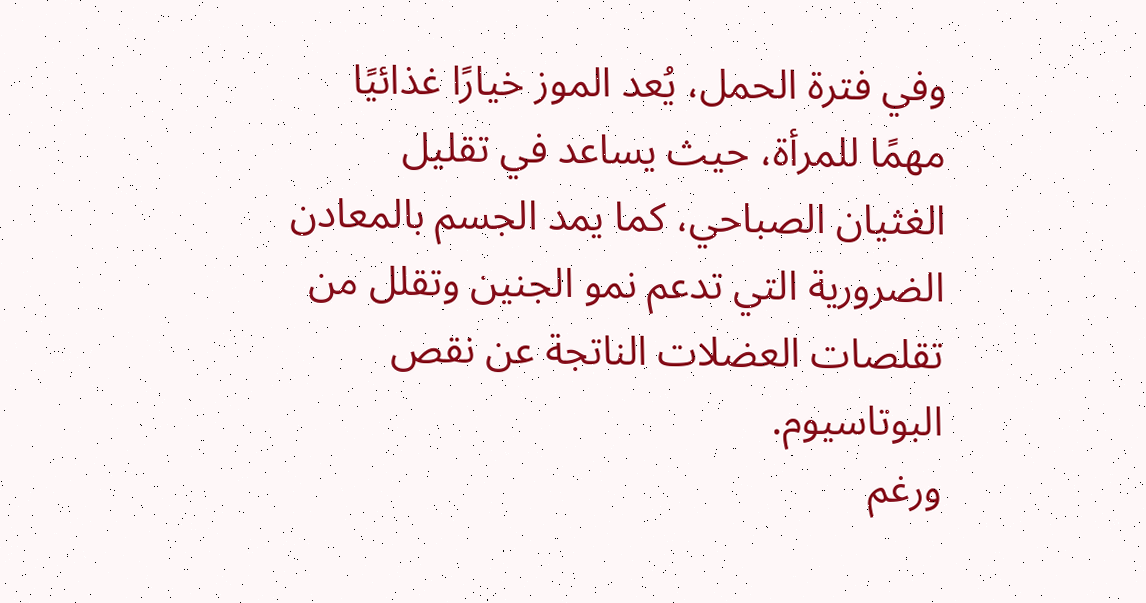وفي فترة الحمل، يُعد الموز خيارًا غذائيًا مهمًا للمرأة، حيث يساعد في تقليل الغثيان الصباحي، كما يمد الجسم بالمعادن الضرورية التي تدعم نمو الجنين وتقلل من تقلصات العضلات الناتجة عن نقص البوتاسيوم.
ورغم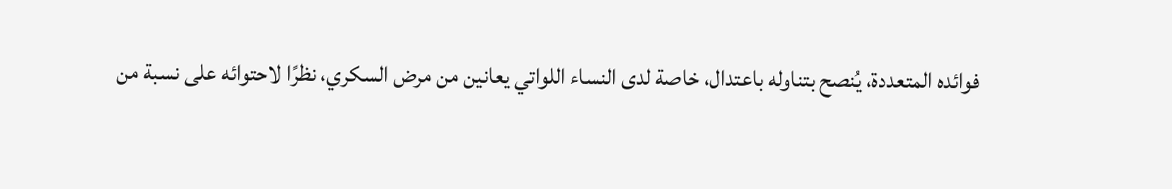فوائده المتعددة، يُنصح بتناوله باعتدال، خاصة لدى النساء اللواتي يعانين من مرض السكري، نظرًا لاحتوائه على نسبة من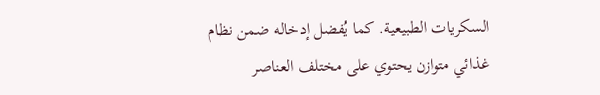السكريات الطبيعية. كما يُفضل إدخاله ضمن نظام غذائي متوازن يحتوي على مختلف العناصر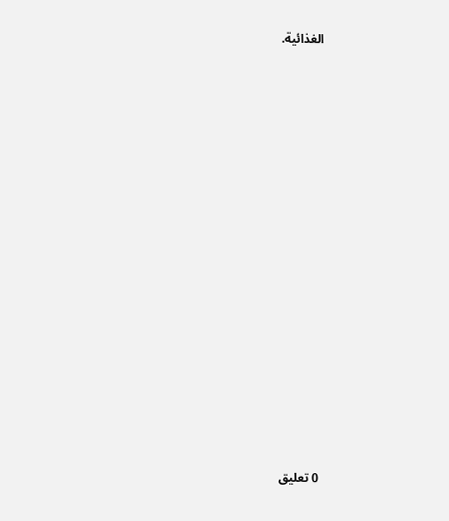الغذائية.

















0 تعليق